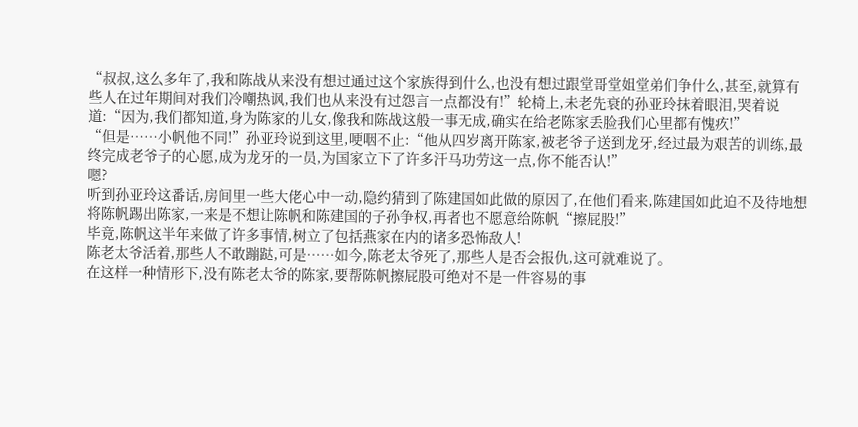“叔叔,这么多年了,我和陈战从来没有想过通过这个家族得到什么,也没有想过跟堂哥堂姐堂弟们争什么,甚至,就算有些人在过年期间对我们冷嘲热讽,我们也从来没有过怨言一点都没有!”轮椅上,未老先衰的孙亚玲抹着眼泪,哭着说道:“因为,我们都知道,身为陈家的儿女,像我和陈战这般一事无成,确实在给老陈家丢脸我们心里都有愧疚!”
“但是……小帆他不同!”孙亚玲说到这里,哽咽不止:“他从四岁离开陈家,被老爷子送到龙牙,经过最为艰苦的训练,最终完成老爷子的心愿,成为龙牙的一员,为国家立下了许多汗马功劳这一点,你不能否认!”
嗯?
听到孙亚玲这番话,房间里一些大佬心中一动,隐约猜到了陈建国如此做的原因了,在他们看来,陈建国如此迫不及待地想将陈帆踢出陈家,一来是不想让陈帆和陈建国的子孙争权,再者也不愿意给陈帆“擦屁股!”
毕竟,陈帆这半年来做了许多事情,树立了包括燕家在内的诸多恐怖敌人!
陈老太爷活着,那些人不敢蹦跶,可是……如今,陈老太爷死了,那些人是否会报仇,这可就难说了。
在这样一种情形下,没有陈老太爷的陈家,要帮陈帆擦屁股可绝对不是一件容易的事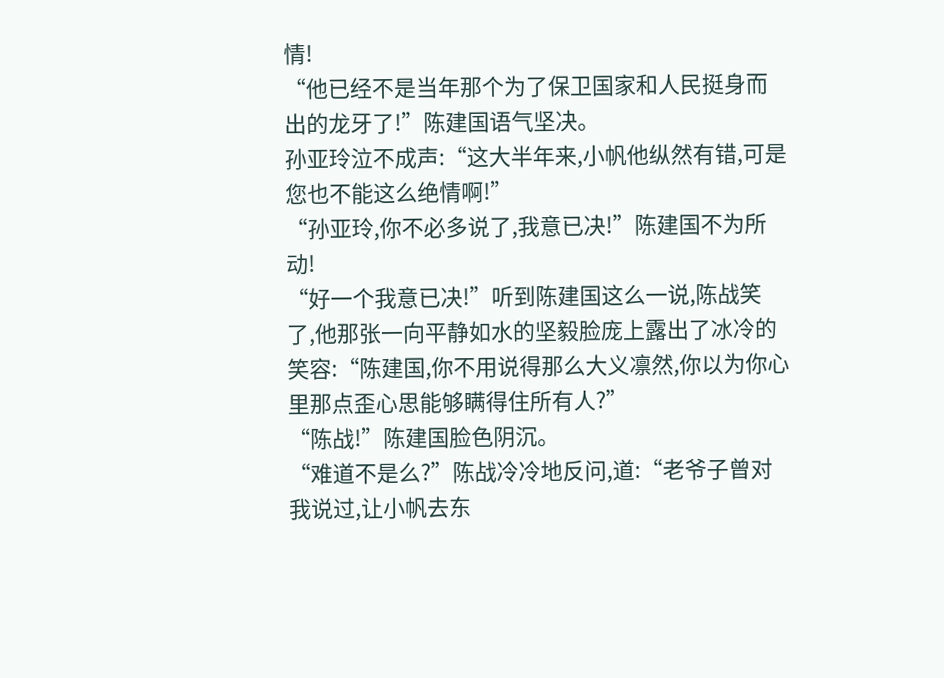情!
“他已经不是当年那个为了保卫国家和人民挺身而出的龙牙了!”陈建国语气坚决。
孙亚玲泣不成声:“这大半年来,小帆他纵然有错,可是您也不能这么绝情啊!”
“孙亚玲,你不必多说了,我意已决!”陈建国不为所动!
“好一个我意已决!”听到陈建国这么一说,陈战笑了,他那张一向平静如水的坚毅脸庞上露出了冰冷的笑容:“陈建国,你不用说得那么大义凛然,你以为你心里那点歪心思能够瞒得住所有人?”
“陈战!”陈建国脸色阴沉。
“难道不是么?”陈战冷冷地反问,道:“老爷子曾对我说过,让小帆去东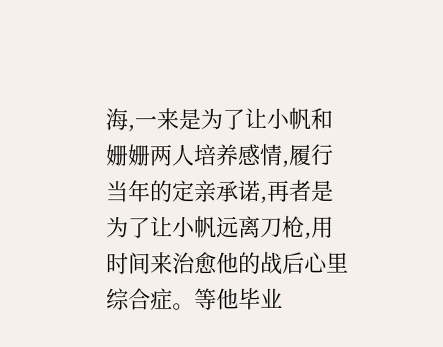海,一来是为了让小帆和姗姗两人培养感情,履行当年的定亲承诺,再者是为了让小帆远离刀枪,用时间来治愈他的战后心里综合症。等他毕业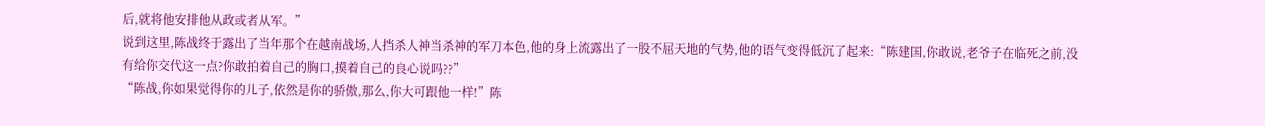后,就将他安排他从政或者从军。”
说到这里,陈战终于露出了当年那个在越南战场,人挡杀人神当杀神的军刀本色,他的身上流露出了一股不屈天地的气势,他的语气变得低沉了起来:“陈建国,你敢说,老爷子在临死之前,没有给你交代这一点?你敢拍着自己的胸口,摸着自己的良心说吗??”
“陈战,你如果觉得你的儿子,依然是你的骄傲,那么,你大可跟他一样!”陈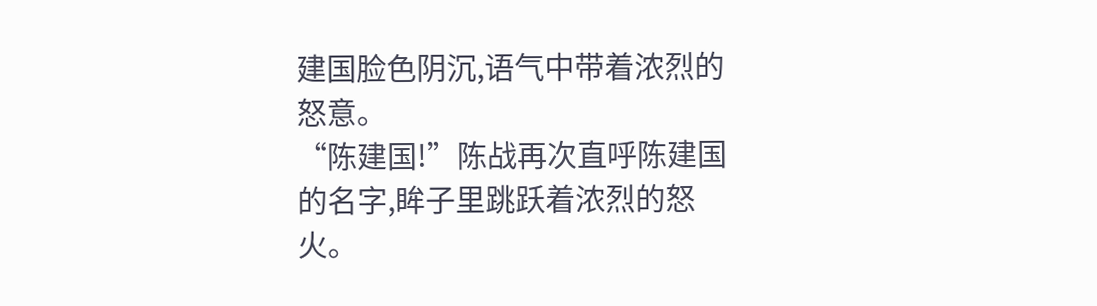建国脸色阴沉,语气中带着浓烈的怒意。
“陈建国!”陈战再次直呼陈建国的名字,眸子里跳跃着浓烈的怒火。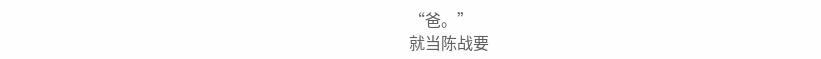“爸。”
就当陈战要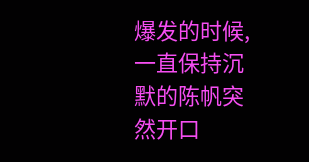爆发的时候,一直保持沉默的陈帆突然开口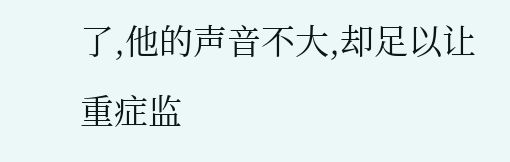了,他的声音不大,却足以让重症监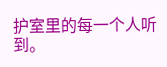护室里的每一个人听到。